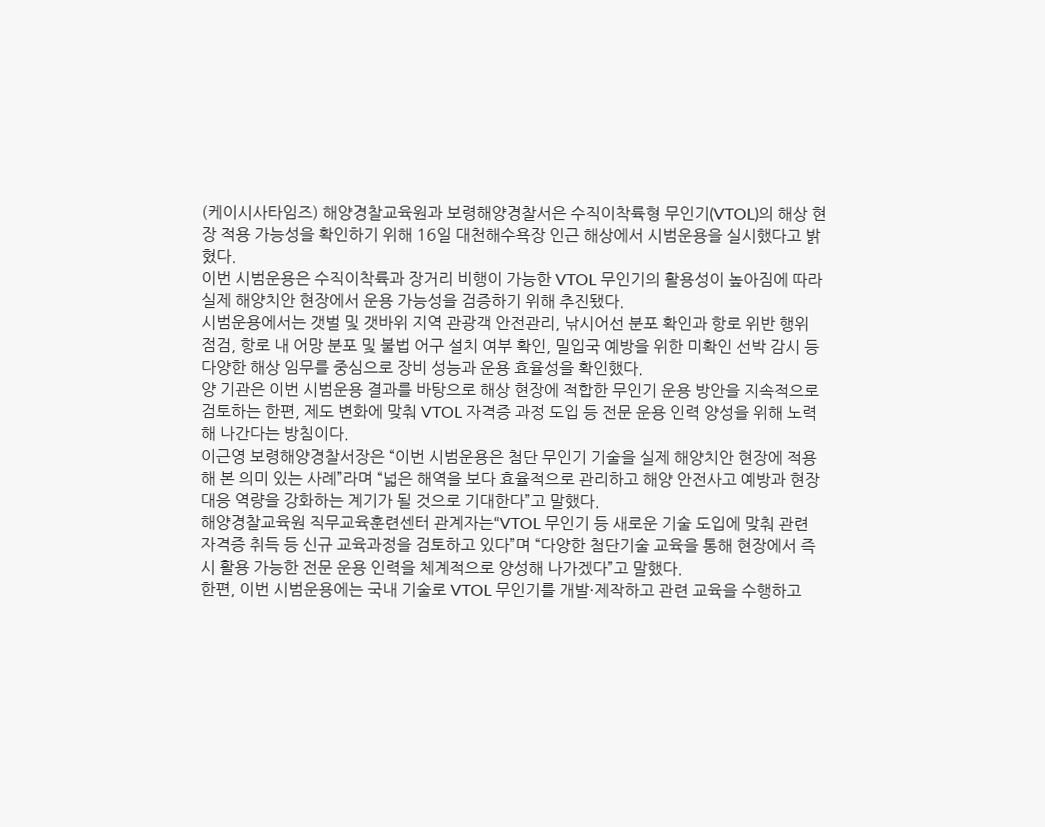(케이시사타임즈) 해양경찰교육원과 보령해양경찰서은 수직이착륙형 무인기(VTOL)의 해상 현장 적용 가능성을 확인하기 위해 16일 대천해수욕장 인근 해상에서 시범운용을 실시했다고 밝혔다.
이번 시범운용은 수직이착륙과 장거리 비행이 가능한 VTOL 무인기의 활용성이 높아짐에 따라 실제 해양치안 현장에서 운용 가능성을 검증하기 위해 추진됐다.
시범운용에서는 갯벌 및 갯바위 지역 관광객 안전관리, 낚시어선 분포 확인과 항로 위반 행위 점검, 항로 내 어망 분포 및 불법 어구 설치 여부 확인, 밀입국 예방을 위한 미확인 선박 감시 등 다양한 해상 임무를 중심으로 장비 성능과 운용 효율성을 확인했다.
양 기관은 이번 시범운용 결과를 바탕으로 해상 현장에 적합한 무인기 운용 방안을 지속적으로 검토하는 한편, 제도 변화에 맞춰 VTOL 자격증 과정 도입 등 전문 운용 인력 양성을 위해 노력해 나간다는 방침이다.
이근영 보령해양경찰서장은 “이번 시범운용은 첨단 무인기 기술을 실제 해양치안 현장에 적용해 본 의미 있는 사례”라며 “넓은 해역을 보다 효율적으로 관리하고 해양 안전사고 예방과 현장 대응 역량을 강화하는 계기가 될 것으로 기대한다”고 말했다.
해양경찰교육원 직무교육훈련센터 관계자는“VTOL 무인기 등 새로운 기술 도입에 맞춰 관련 자격증 취득 등 신규 교육과정을 검토하고 있다”며 “다양한 첨단기술 교육을 통해 현장에서 즉시 활용 가능한 전문 운용 인력을 체계적으로 양성해 나가겠다”고 말했다.
한편, 이번 시범운용에는 국내 기술로 VTOL 무인기를 개발·제작하고 관련 교육을 수행하고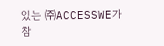있는 ㈜ACCESSWE가 참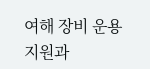여해 장비 운용 지원과